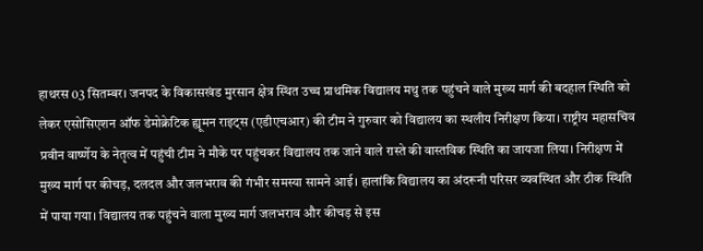हाथरस 03 सितम्बर। जनपद के विकासखंड मुरसान क्षेत्र स्थित उच्च प्राथमिक विद्यालय मथु तक पहुंचने वाले मुख्य मार्ग की बदहाल स्थिति को लेकर एसोसिएशन ऑफ डेमोक्रेटिक ह्यूमन राइट्स (एडीएचआर) की टीम ने गुरुवार को विद्यालय का स्थलीय निरीक्षण किया। राष्ट्रीय महासचिव प्रवीन वार्ष्णेय के नेतृत्व में पहुंची टीम ने मौके पर पहुंचकर विद्यालय तक जाने वाले रास्ते की वास्तविक स्थिति का जायजा लिया। निरीक्षण में मुख्य मार्ग पर कीचड़, दलदल और जलभराव की गंभीर समस्या सामने आई। हालांकि विद्यालय का अंदरूनी परिसर व्यवस्थित और ठीक स्थिति में पाया गया। विद्यालय तक पहुंचने वाला मुख्य मार्ग जलभराव और कीचड़ से इस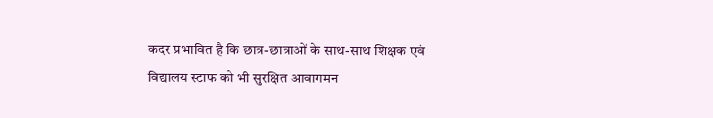कदर प्रभावित है कि छात्र-छात्राओं के साथ-साथ शिक्षक एवं विद्यालय स्टाफ को भी सुरक्षित आवागमन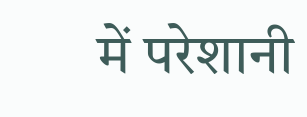में परेशानी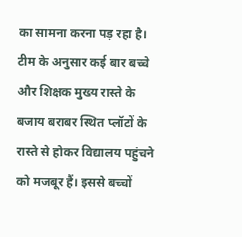का सामना करना पड़ रहा है। टीम के अनुसार कई बार बच्चे और शिक्षक मुख्य रास्ते के बजाय बराबर स्थित प्लॉटों के रास्ते से होकर विद्यालय पहुंचने को मजबूर हैं। इससे बच्चों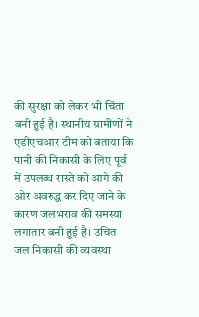की सुरक्षा को लेकर भी चिंता बनी हुई है। स्थानीय ग्रामीणों ने एडीएचआर टीम को बताया कि पानी की निकासी के लिए पूर्व में उपलब्ध रास्ते को आगे की ओर अवरुद्ध कर दिए जाने के कारण जलभराव की समस्या लगातार बनी हुई है। उचित जल निकासी की व्यवस्था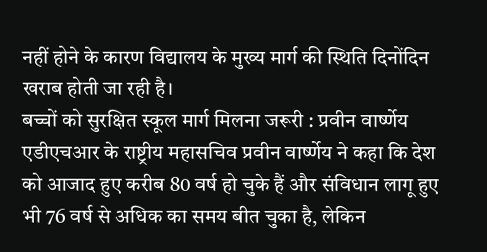नहीं होने के कारण विद्यालय के मुख्य मार्ग की स्थिति दिनोंदिन खराब होती जा रही है।
बच्चों को सुरक्षित स्कूल मार्ग मिलना जरूरी : प्रवीन वार्ष्णेय
एडीएचआर के राष्ट्रीय महासचिव प्रवीन वार्ष्णेय ने कहा कि देश को आजाद हुए करीब 80 वर्ष हो चुके हैं और संविधान लागू हुए भी 76 वर्ष से अधिक का समय बीत चुका है, लेकिन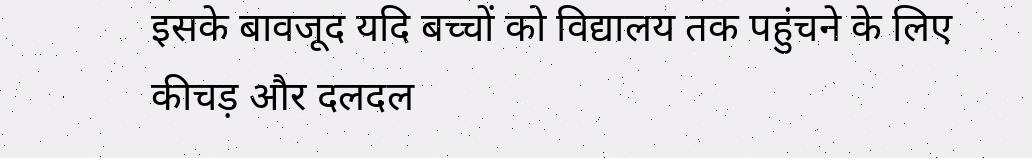इसके बावजूद यदि बच्चों को विद्यालय तक पहुंचने के लिए कीचड़ और दलदल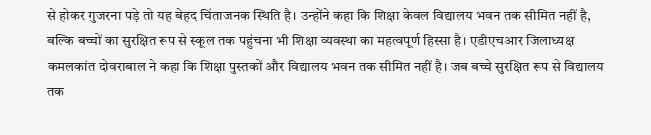से होकर गुजरना पड़े तो यह बेहद चिंताजनक स्थिति है। उन्होंने कहा कि शिक्षा केवल विद्यालय भवन तक सीमित नहीं है, बल्कि बच्चों का सुरक्षित रूप से स्कूल तक पहुंचना भी शिक्षा व्यवस्था का महत्वपूर्ण हिस्सा है। एडीएचआर जिलाध्यक्ष कमलकांत दोवराबाल ने कहा कि शिक्षा पुस्तकों और विद्यालय भवन तक सीमित नहीं है। जब बच्चे सुरक्षित रूप से विद्यालय तक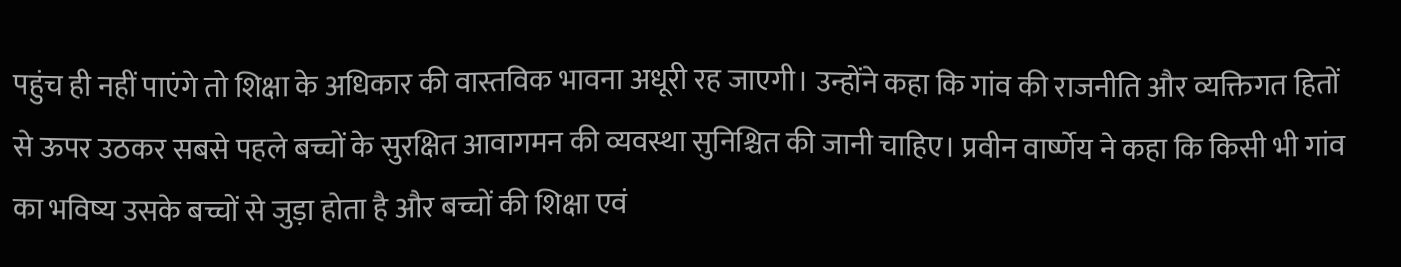पहुंच ही नहीं पाएंगे तो शिक्षा के अधिकार की वास्तविक भावना अधूरी रह जाएगी। उन्होंने कहा कि गांव की राजनीति और व्यक्तिगत हितों से ऊपर उठकर सबसे पहले बच्चों के सुरक्षित आवागमन की व्यवस्था सुनिश्चित की जानी चाहिए। प्रवीन वार्ष्णेय ने कहा कि किसी भी गांव का भविष्य उसके बच्चों से जुड़ा होता है और बच्चों की शिक्षा एवं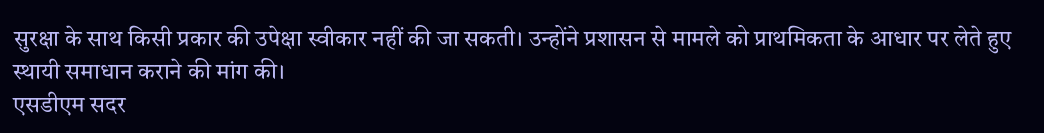सुरक्षा के साथ किसी प्रकार की उपेक्षा स्वीकार नहीं की जा सकती। उन्होंने प्रशासन से मामले को प्राथमिकता के आधार पर लेते हुए स्थायी समाधान कराने की मांग की।
एसडीएम सदर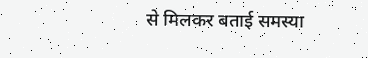से मिलकर बताई समस्या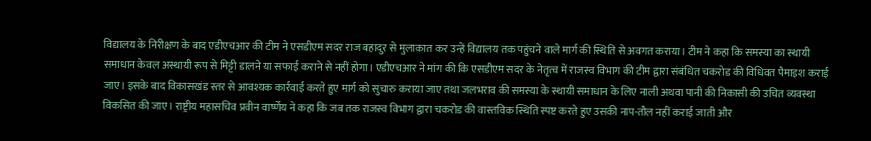विद्यालय के निरीक्षण के बाद एडीएचआर की टीम ने एसडीएम सदर राज बहादुर से मुलाकात कर उन्हें विद्यालय तक पहुंचने वाले मार्ग की स्थिति से अवगत कराया। टीम ने कहा कि समस्या का स्थायी समाधान केवल अस्थायी रूप से मिट्टी डालने या सफाई कराने से नहीं होगा। एडीएचआर ने मांग की कि एसडीएम सदर के नेतृत्व में राजस्व विभाग की टीम द्वारा संबंधित चकरोड की विधिवत पैमाइश कराई जाए। इसके बाद विकासखंड स्तर से आवश्यक कार्रवाई करते हुए मार्ग को सुचारु कराया जाए तथा जलभराव की समस्या के स्थायी समाधान के लिए नाली अथवा पानी की निकासी की उचित व्यवस्था विकसित की जाए। राष्ट्रीय महासचिव प्रवीन वार्ष्णेय ने कहा कि जब तक राजस्व विभाग द्वारा चकरोड की वास्तविक स्थिति स्पष्ट करते हुए उसकी नाप-तौल नहीं कराई जाती और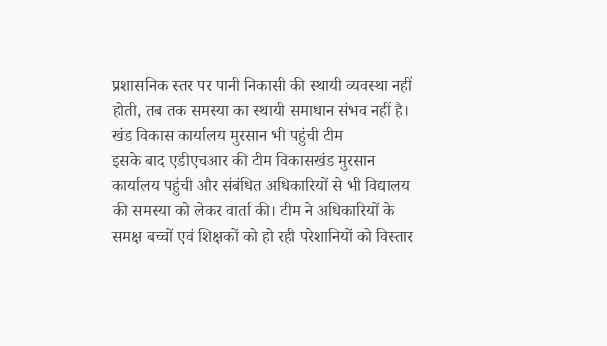प्रशासनिक स्तर पर पानी निकासी की स्थायी व्यवस्था नहीं होती, तब तक समस्या का स्थायी समाधान संभव नहीं है।
खंड विकास कार्यालय मुरसान भी पहुंची टीम
इसके बाद एडीएचआर की टीम विकासखंड मुरसान कार्यालय पहुंची और संबंधित अधिकारियों से भी विद्यालय की समस्या को लेकर वार्ता की। टीम ने अधिकारियों के समक्ष बच्चों एवं शिक्षकों को हो रही परेशानियों को विस्तार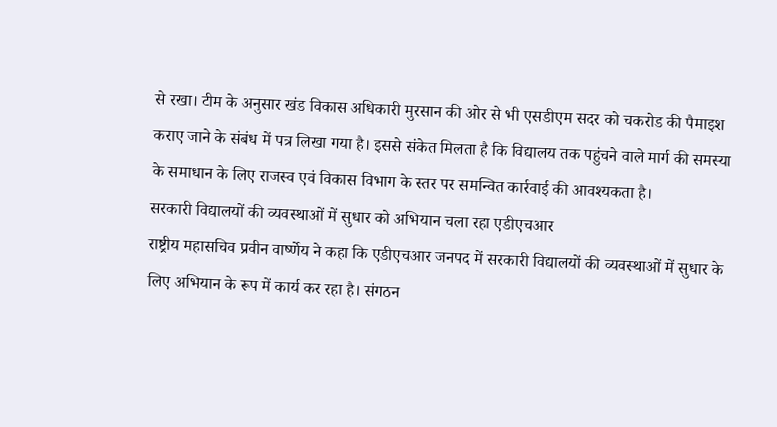से रखा। टीम के अनुसार खंड विकास अधिकारी मुरसान की ओर से भी एसडीएम सदर को चकरोड की पैमाइश कराए जाने के संबंध में पत्र लिखा गया है। इससे संकेत मिलता है कि विद्यालय तक पहुंचने वाले मार्ग की समस्या के समाधान के लिए राजस्व एवं विकास विभाग के स्तर पर समन्वित कार्रवाई की आवश्यकता है।
सरकारी विद्यालयों की व्यवस्थाओं में सुधार को अभियान चला रहा एडीएचआर
राष्ट्रीय महासचिव प्रवीन वार्ष्णेय ने कहा कि एडीएचआर जनपद में सरकारी विद्यालयों की व्यवस्थाओं में सुधार के लिए अभियान के रूप में कार्य कर रहा है। संगठन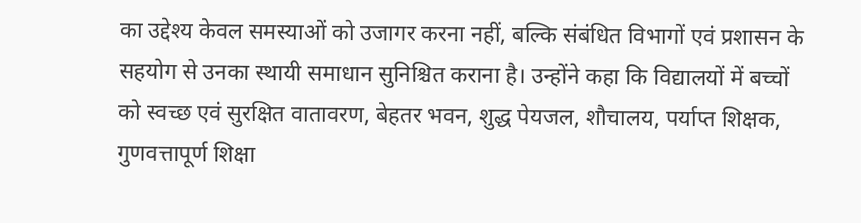का उद्देश्य केवल समस्याओं को उजागर करना नहीं, बल्कि संबंधित विभागों एवं प्रशासन के सहयोग से उनका स्थायी समाधान सुनिश्चित कराना है। उन्होंने कहा कि विद्यालयों में बच्चों को स्वच्छ एवं सुरक्षित वातावरण, बेहतर भवन, शुद्ध पेयजल, शौचालय, पर्याप्त शिक्षक, गुणवत्तापूर्ण शिक्षा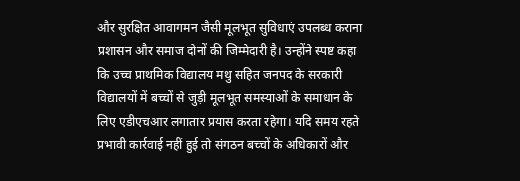और सुरक्षित आवागमन जैसी मूलभूत सुविधाएं उपलब्ध कराना प्रशासन और समाज दोनों की जिम्मेदारी है। उन्होंने स्पष्ट कहा कि उच्च प्राथमिक विद्यालय मथु सहित जनपद के सरकारी विद्यालयों में बच्चों से जुड़ी मूलभूत समस्याओं के समाधान के लिए एडीएचआर लगातार प्रयास करता रहेगा। यदि समय रहते प्रभावी कार्रवाई नहीं हुई तो संगठन बच्चों के अधिकारों और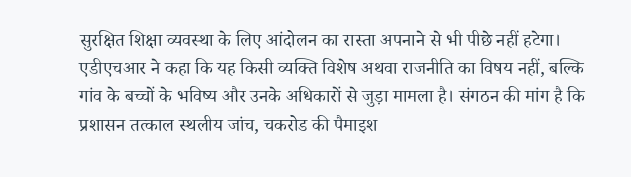सुरक्षित शिक्षा व्यवस्था के लिए आंदोलन का रास्ता अपनाने से भी पीछे नहीं हटेगा। एडीएचआर ने कहा कि यह किसी व्यक्ति विशेष अथवा राजनीति का विषय नहीं, बल्कि गांव के बच्चों के भविष्य और उनके अधिकारों से जुड़ा मामला है। संगठन की मांग है कि प्रशासन तत्काल स्थलीय जांच, चकरोड की पैमाइश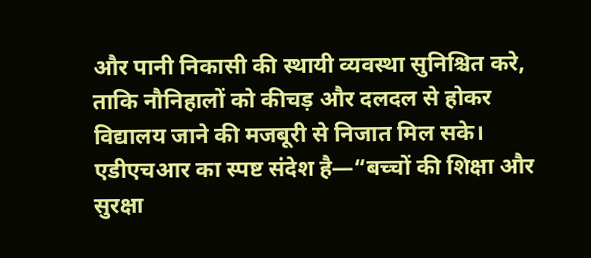और पानी निकासी की स्थायी व्यवस्था सुनिश्चित करे, ताकि नौनिहालों को कीचड़ और दलदल से होकर विद्यालय जाने की मजबूरी से निजात मिल सके। एडीएचआर का स्पष्ट संदेश है—“बच्चों की शिक्षा और सुरक्षा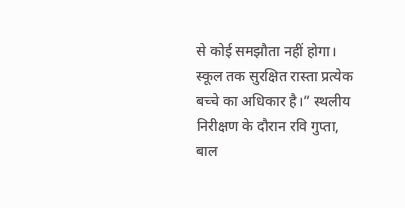से कोई समझौता नहीं होगा। स्कूल तक सुरक्षित रास्ता प्रत्येक बच्चे का अधिकार है।” स्थलीय निरीक्षण के दौरान रवि गुप्ता, बाल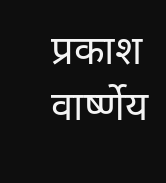प्रकाश वार्ष्णेय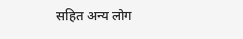सहित अन्य लोग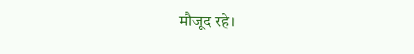मौजूद रहे।